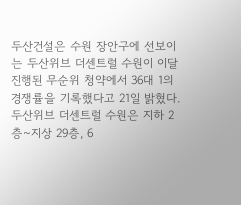두산건설은 수원 장안구에 선보이는 두산위브 더센트럴 수원이 이달 진행된 무순위 청약에서 36대 1의 경쟁률을 기록했다고 21일 밝혔다.
두산위브 더센트럴 수원은 지하 2층~지상 29층, 6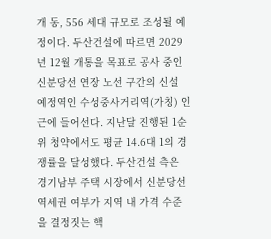개 동, 556 세대 규모로 조성될 예정이다. 두산건설에 따르면 2029년 12월 개통을 목표로 공사 중인 신분당선 연장 노선 구간의 신설 예정역인 수성중사거리역(가칭) 인근에 들어선다. 지난달 진행된 1순위 청약에서도 평균 14.6대 1의 경쟁률을 달성했다. 두산건설 측은 경기남부 주택 시장에서 신분당선 역세권 여부가 지역 내 가격 수준을 결정짓는 핵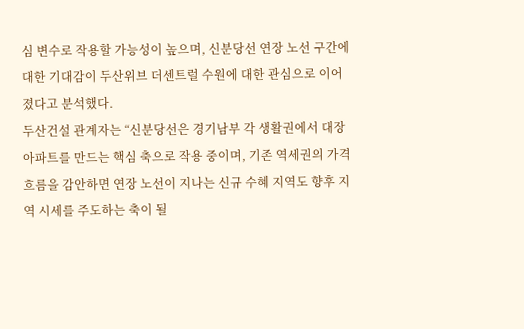심 변수로 작용할 가능성이 높으며, 신분당선 연장 노선 구간에 대한 기대감이 두산위브 더센트럴 수원에 대한 관심으로 이어졌다고 분석했다.
두산건설 관계자는 “신분당선은 경기남부 각 생활권에서 대장 아파트를 만드는 핵심 축으로 작용 중이며, 기존 역세권의 가격 흐름을 감안하면 연장 노선이 지나는 신규 수혜 지역도 향후 지역 시세를 주도하는 축이 될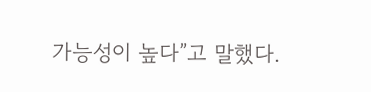가능성이 높다”고 말했다.